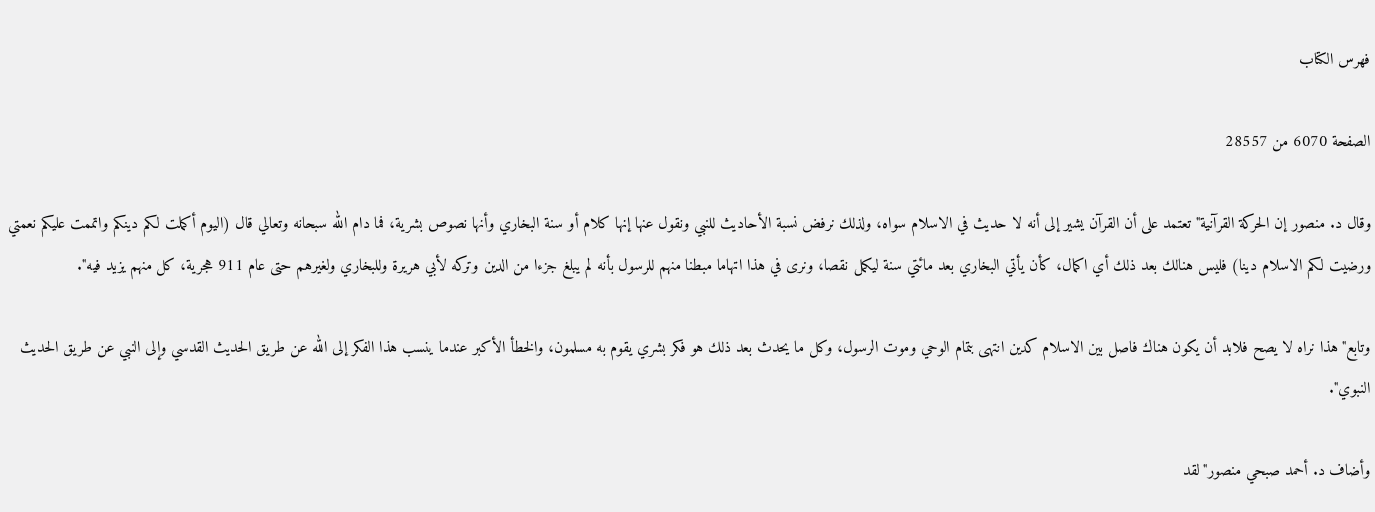فهرس الكتاب

الصفحة 6070 من 28557

وقال د. منصور إن الحركة القرآنية"تعتمد على أن القرآن يشير إلى أنه لا حديث في الاسلام سواه، ولذلك نرفض نسبة الأحاديث للنبي ونقول عنها إنها كلام أو سنة البخاري وأنها نصوص بشرية، فما دام الله سبحانه وتعالي قال (اليوم أكملت لكم دينكم واتممت عليكم نعمتي ورضيت لكم الاسلام دينا) فليس هنالك بعد ذلك أي اكمال، كأن يأتي البخاري بعد مائتي سنة ليكمل نقصا، ونرى في هذا اتهاما مبطنا منهم للرسول بأنه لم يبلغ جزءا من الدين وتركه لأبي هريرة وللبخاري ولغيرهم حتى عام 911 هجرية، كل منهم يزيد فيه".

وتابع"هذا نراه لا يصح فلابد أن يكون هناك فاصل بين الاسلام كدين انتهى بتمام الوحي وموت الرسول، وكل ما يحدث بعد ذلك هو فكر بشري يقوم به مسلمون، والخطأ الأكبر عندما ينسب هذا الفكر إلى الله عن طريق الحديث القدسي وإلى النبي عن طريق الحديث النبوي".

وأضاف د. أحمد صبحي منصور"لقد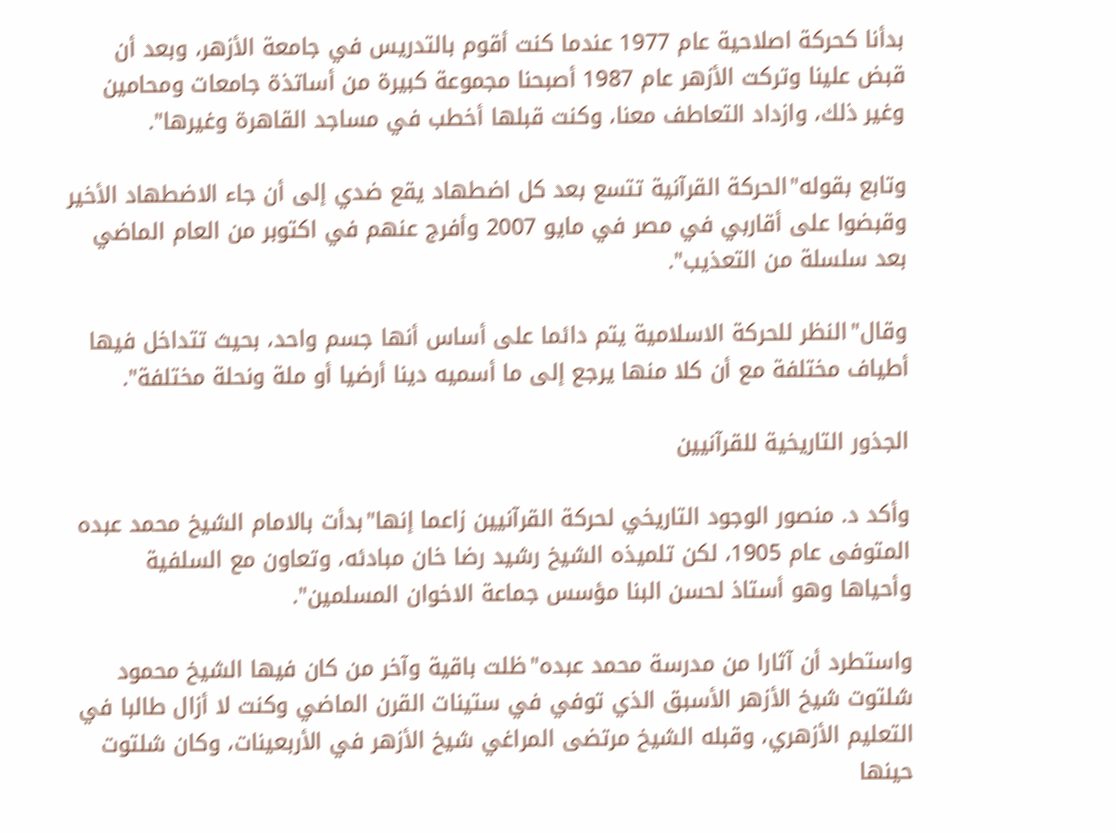بدأنا كحركة اصلاحية عام 1977 عندما كنت أقوم بالتدريس في جامعة الأزهر، وبعد أن قبض علينا وتركت الأزهر عام 1987 أصبحنا مجموعة كبيرة من أساتذة جامعات ومحامين وغير ذلك، وازداد التعاطف معنا، وكنت قبلها أخطب في مساجد القاهرة وغيرها".

وتابع بقوله"الحركة القرآنية تتسع بعد كل اضطهاد يقع ضدي إلى أن جاء الاضطهاد الأخير وقبضوا على أقاربي في مصر في مايو 2007 وأفرج عنهم في اكتوبر من العام الماضي بعد سلسلة من التعذيب".

وقال"النظر للحركة الاسلامية يتم دائما على أساس أنها جسم واحد، بحيث تتداخل فيها أطياف مختلفة مع أن كلا منها يرجع إلى ما أسميه دينا أرضيا أو ملة ونحلة مختلفة".

الجذور التاريخية للقرآنيين

وأكد د. منصور الوجود التاريخي لحركة القرآنيين زاعما إنها"بدأت بالامام الشيخ محمد عبده المتوفى عام 1905، لكن تلميذه الشيخ رشيد رضا خان مبادئه، وتعاون مع السلفية وأحياها وهو أستاذ لحسن البنا مؤسس جماعة الاخوان المسلمين".

واستطرد أن آثارا من مدرسة محمد عبده"ظلت باقية وآخر من كان فيها الشيخ محمود شلتوت شيخ الأزهر الأسبق الذي توفي في ستينات القرن الماضي وكنت لا أزال طالبا في التعليم الأزهري، وقبله الشيخ مرتضى المراغي شيخ الأزهر في الأربعينات، وكان شلتوت حينها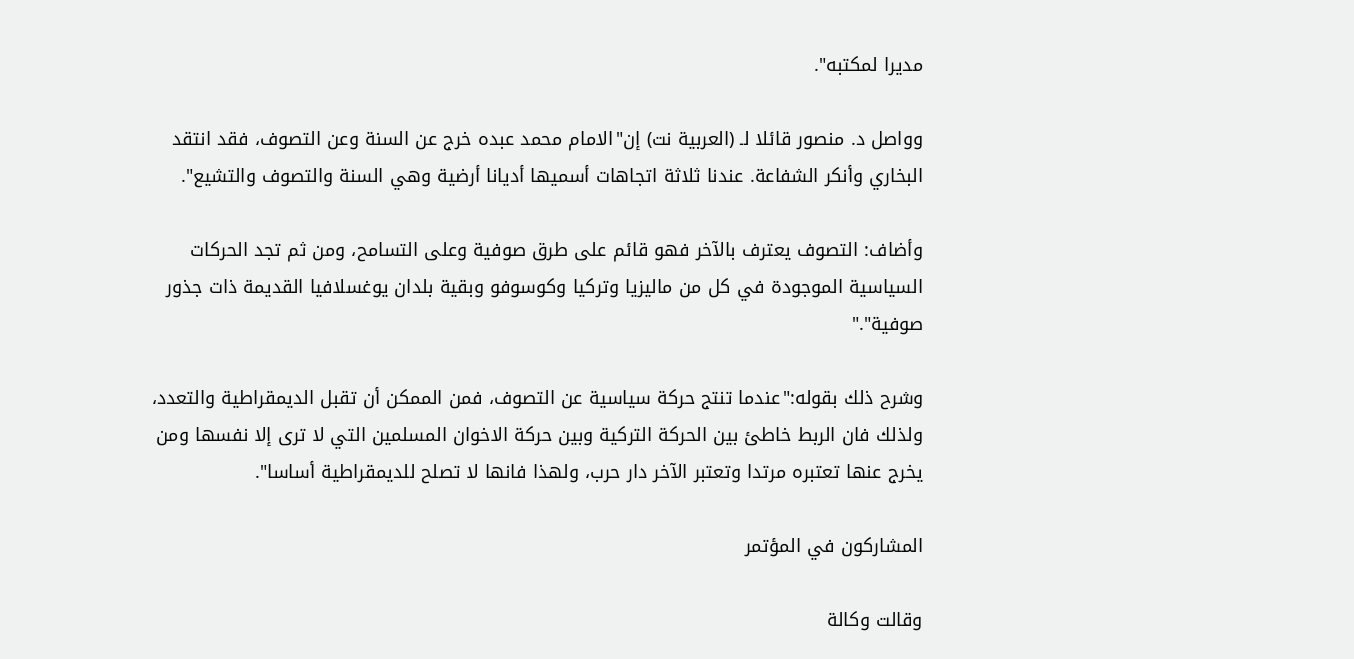مديرا لمكتبه".

وواصل د. منصور قائلا لـ (العربية نت) إن"الامام محمد عبده خرج عن السنة وعن التصوف، فقد انتقد البخاري وأنكر الشفاعة. عندنا ثلاثة اتجاهات أسميها أديانا أرضية وهي السنة والتصوف والتشيع".

وأضاف: التصوف يعترف بالآخر فهو قائم على طرق صوفية وعلى التسامح، ومن ثم تجد الحركات السياسية الموجودة في كل من ماليزيا وتركيا وكوسوفو وبقية بلدان يوغسلافيا القديمة ذات جذور صوفية"."

وشرح ذلك بقوله:"عندما تنتج حركة سياسية عن التصوف، فمن الممكن أن تقبل الديمقراطية والتعدد، ولذلك فان الربط خاطئ بين الحركة التركية وبين حركة الاخوان المسلمين التي لا ترى إلا نفسها ومن يخرج عنها تعتبره مرتدا وتعتبر الآخر دار حرب، ولهذا فانها لا تصلح للديمقراطية أساسا".

المشاركون في المؤتمر

وقالت وكالة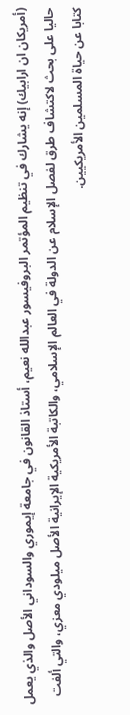(أمريكان ان ارابيك) إنه يشارك في تنظيم المؤتمر البروفيسور عبدالله نعيم، أستاذ القانون في جامعة إيموري والسوداني الأصل والذي يعمل حاليا على بحث لاكتشاف طرق لفصل الإسلام عن الدولة في العالم الإسلامي، والكاتبة الأمريكية الإيرانية الأصل ميلودي معزي، والتي ألفت كتابا عن حياة المسلمين الأمريكيين.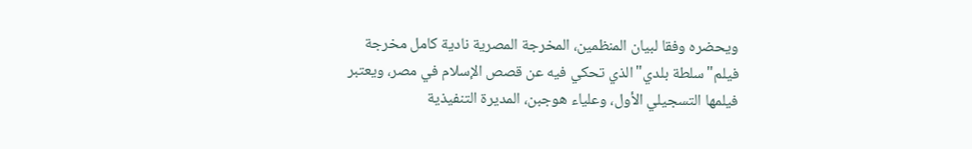ويحضره وفقا لبيان المنظمين، المخرجة المصرية نادية كامل مخرجة فيلم"سلطة بلدي"الذي تحكي فيه عن قصص الإسلام في مصر، ويعتبر فيلمها التسجيلي الأول، وعلياء هوجبن، المديرة التنفيذية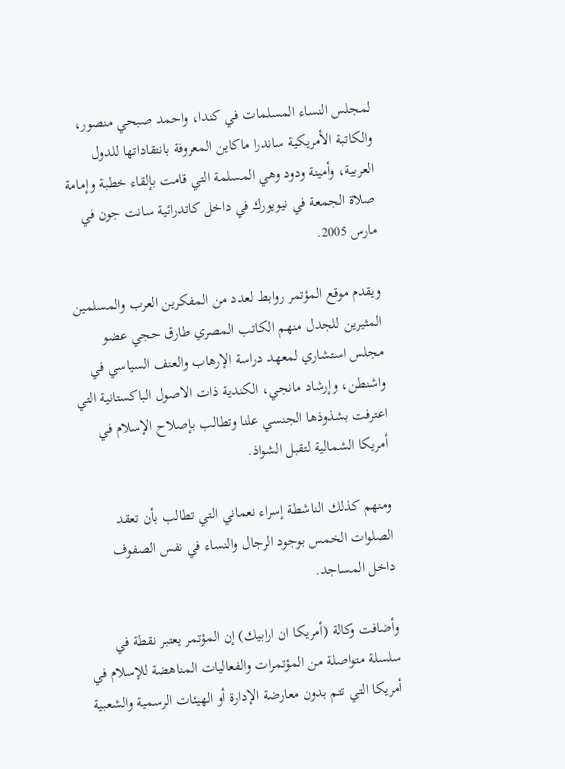لمجلس النساء المسلمات في كندا، واحمد صبحي منصور، والكاتبة الأمريكية ساندرا ماكاين المعروفة بانتقاداتها للدول العربية، وأمينة ودود وهي المسلمة التي قامت بإلقاء خطبة وإمامة صلاة الجمعة في نيويورك في داخل كاتدرائية سانت جون في مارس 2005.

ويقدم موقع المؤتمر روابط لعدد من المفكرين العرب والمسلمين المثيرين للجدل منهم الكاتب المصري طارق حجي عضو مجلس استشاري لمعهد دراسة الإرهاب والعنف السياسي في واشنطن، وإرشاد مانجي، الكندية ذات الاصول الباكستانية التي اعترفت بشذوذها الجنسي علنا وتطالب بإصلاح الإسلام في أمريكا الشمالية لتقبل الشواذ.

ومنهم كذلك الناشطة إسراء نعماني التي تطالب بأن تعقد الصلوات الخمس بوجود الرجال والنساء في نفس الصفوف داخل المساجد.

وأضافت وكالة (أمريكا ان ارابيك) إن المؤتمر يعتبر نقطة في سلسلة متواصلة من المؤتمرات والفعاليات المناهضة للإسلام في أمريكا التي تتم بدون معارضة الإدارة أو الهيئات الرسمية والشعبية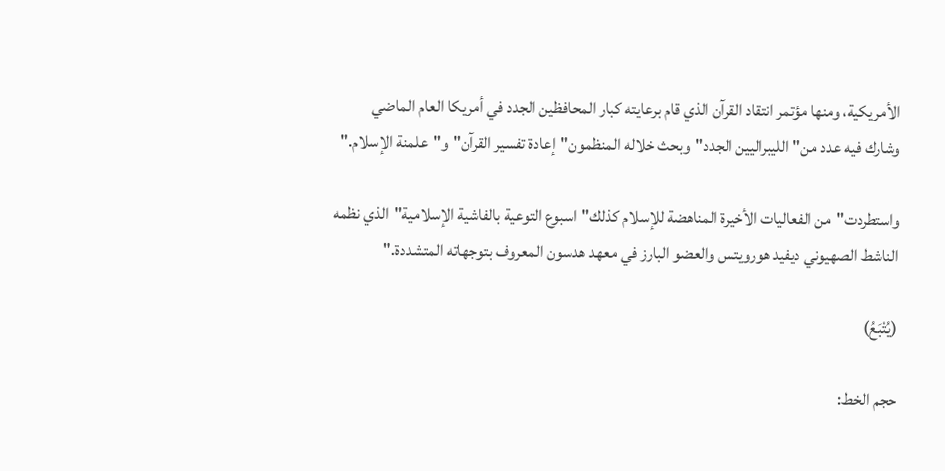الأمريكية، ومنها مؤتمر انتقاد القرآن الذي قام برعايته كبار المحافظين الجدد في أمريكا العام الماضي وشارك فيه عدد من"الليبراليين الجدد"وبحث خلاله المنظمون"إعادة تفسير القرآن"و"علمنة الإسلام."

واستطردت"من الفعاليات الأخيرة المناهضة للإسلام كذلك"اسبوع التوعية بالفاشية الإسلامية"الذي نظمه الناشط الصهيوني ديفيد هورويتس والعضو البارز في معهد هدسون المعروف بتوجهاته المتشددة."

(يُتْبَعُ)

حجم الخط: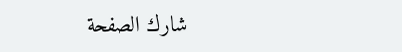شارك الصفحة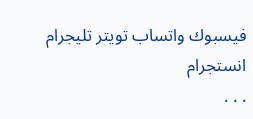فيسبوك واتساب تويتر تليجرام انستجرام
. . .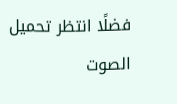فضلًا انتظر تحميل الصوت